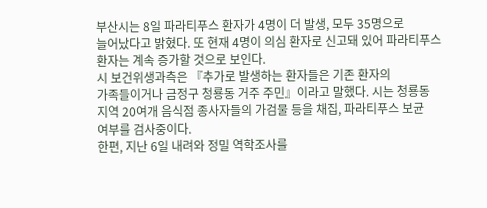부산시는 8일 파라티푸스 환자가 4명이 더 발생, 모두 35명으로
늘어났다고 밝혔다. 또 현재 4명이 의심 환자로 신고돼 있어 파라티푸스
환자는 계속 증가할 것으로 보인다.
시 보건위생과측은 『추가로 발생하는 환자들은 기존 환자의
가족들이거나 금정구 청룡동 거주 주민』이라고 말했다. 시는 청룡동
지역 20여개 음식점 종사자들의 가검물 등을 채집, 파라티푸스 보균
여부를 검사중이다.
한편, 지난 6일 내려와 정밀 역학조사를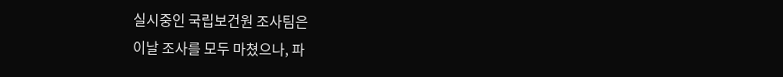실시중인 국립보건원 조사팀은
이날 조사를 모두 마쳤으나, 파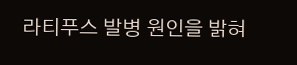라티푸스 발병 원인을 밝혀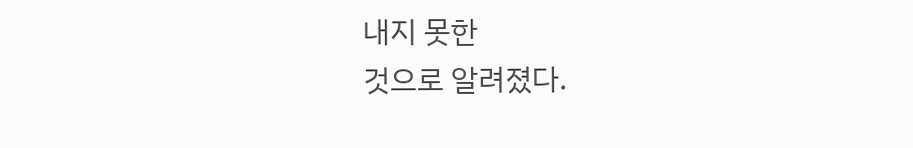내지 못한
것으로 알려졌다.